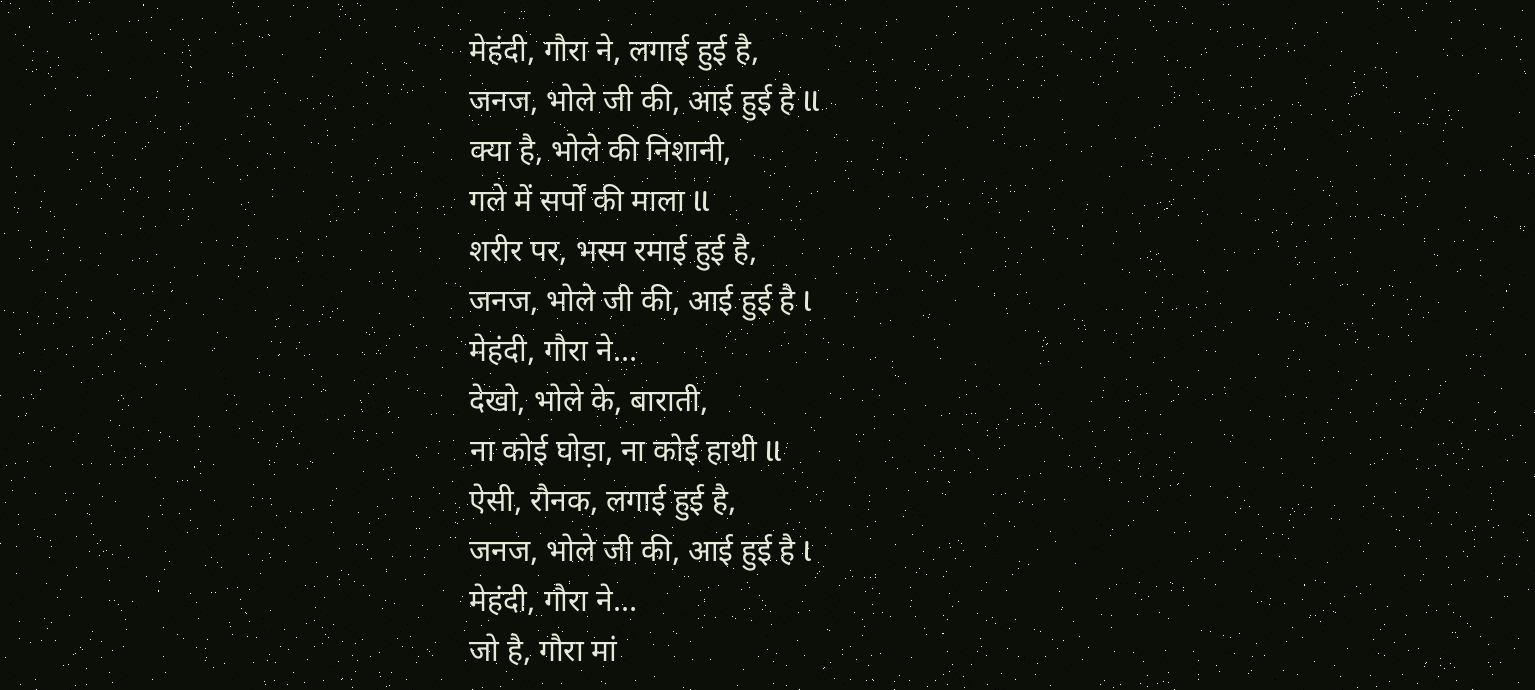मेहंदी, गौरा ने, लगाई हुई है,
जनज, भोले जी की, आई हुई है ll
क्या है, भोले की निशानी,
गले में सर्पों की माला ll
शरीर पर, भस्म रमाई हुई है,
जनज, भोले जी की, आई हुई है l
मेहंदी, गौरा ने…
देखो, भोले के, बाराती,
ना कोई घोड़ा, ना कोई हाथी ll
ऐसी, रौनक, लगाई हुई है,
जनज, भोले जी की, आई हुई है l
मेहंदी, गौरा ने…
जो है, गौरा मां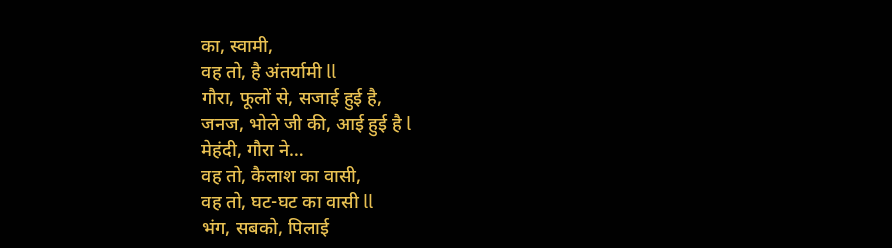का, स्वामी,
वह तो, है अंतर्यामी ll
गौरा, फूलों से, सजाई हुई है,
जनज, भोले जी की, आई हुई है l
मेहंदी, गौरा ने…
वह तो, कैलाश का वासी,
वह तो, घट-घट का वासी ll
भंग, सबको, पिलाई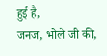हुई है,
जनज, भोले जी की,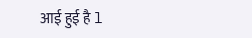आई हुई है l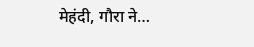मेहंदी, गौरा ने…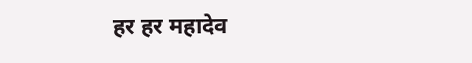हर हर महादेव